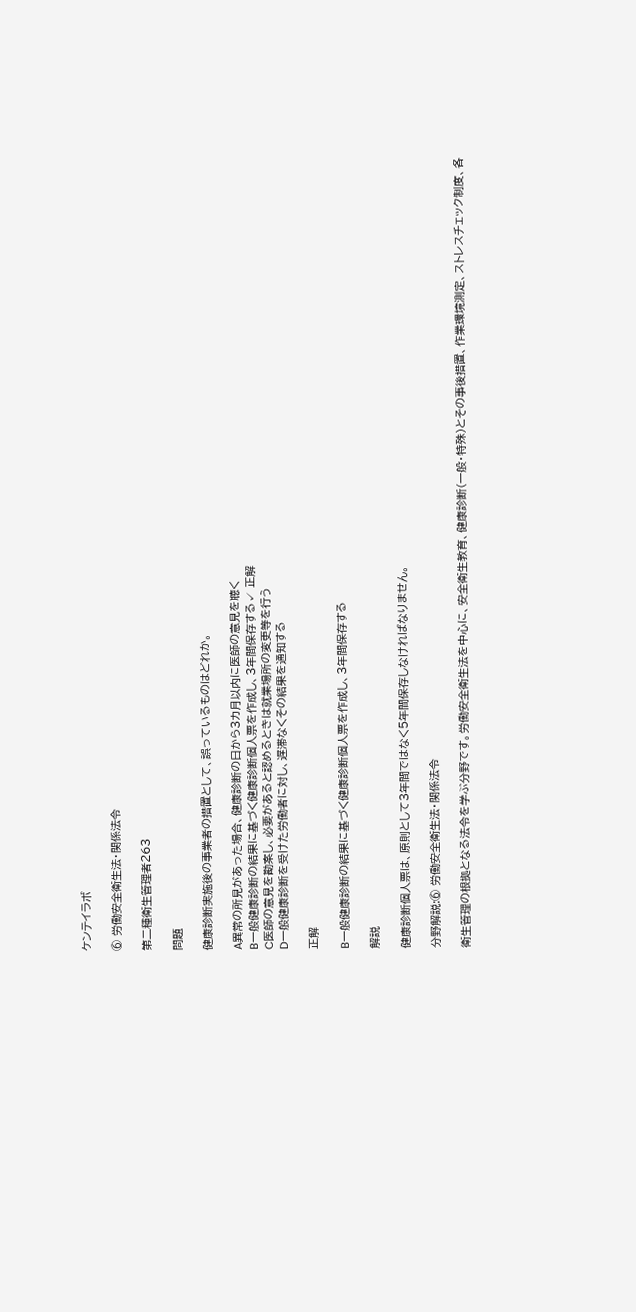ケンテイラボ

⑥ 労働安全衛生法・関係法令

第二種衛生管理者263

問題

健康診断実施後の事業者の措置として、誤っているものはどれか。

A異常の所見があった場合、健康診断の日から3カ月以内に医師の意見を聴く
B一般健康診断の結果に基づく健康診断個人票を作成し、3年間保存する✓ 正解
C医師の意見を勘案し、必要があると認めるときは就業場所の変更等を行う
D一般健康診断を受けた労働者に対し、遅滞なくその結果を通知する

正解

B一般健康診断の結果に基づく健康診断個人票を作成し、3年間保存する

解説

健康診断個人票は、原則として3年間ではなく5年間保存しなければなりません。

分野解説:⑥ 労働安全衛生法・関係法令

衛生管理の根拠となる法令を学ぶ分野です。労働安全衛生法を中心に、安全衛生教育、健康診断(一般・特殊)とその事後措置、作業環境測定、ストレスチェック制度、各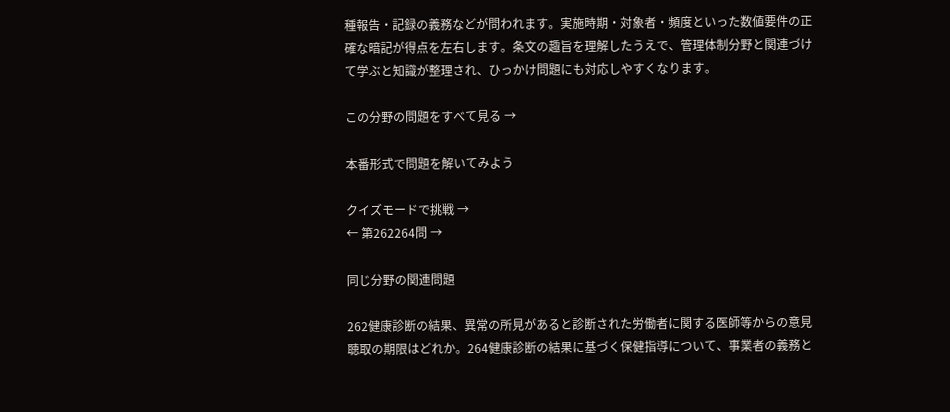種報告・記録の義務などが問われます。実施時期・対象者・頻度といった数値要件の正確な暗記が得点を左右します。条文の趣旨を理解したうえで、管理体制分野と関連づけて学ぶと知識が整理され、ひっかけ問題にも対応しやすくなります。

この分野の問題をすべて見る →

本番形式で問題を解いてみよう

クイズモードで挑戦 →
← 第262264問 →

同じ分野の関連問題

262健康診断の結果、異常の所見があると診断された労働者に関する医師等からの意見聴取の期限はどれか。264健康診断の結果に基づく保健指導について、事業者の義務と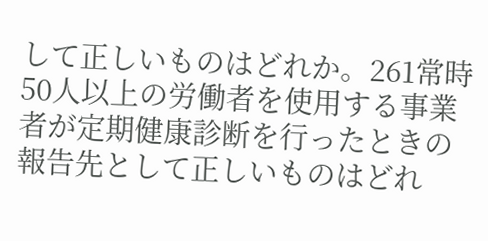して正しいものはどれか。261常時50人以上の労働者を使用する事業者が定期健康診断を行ったときの報告先として正しいものはどれ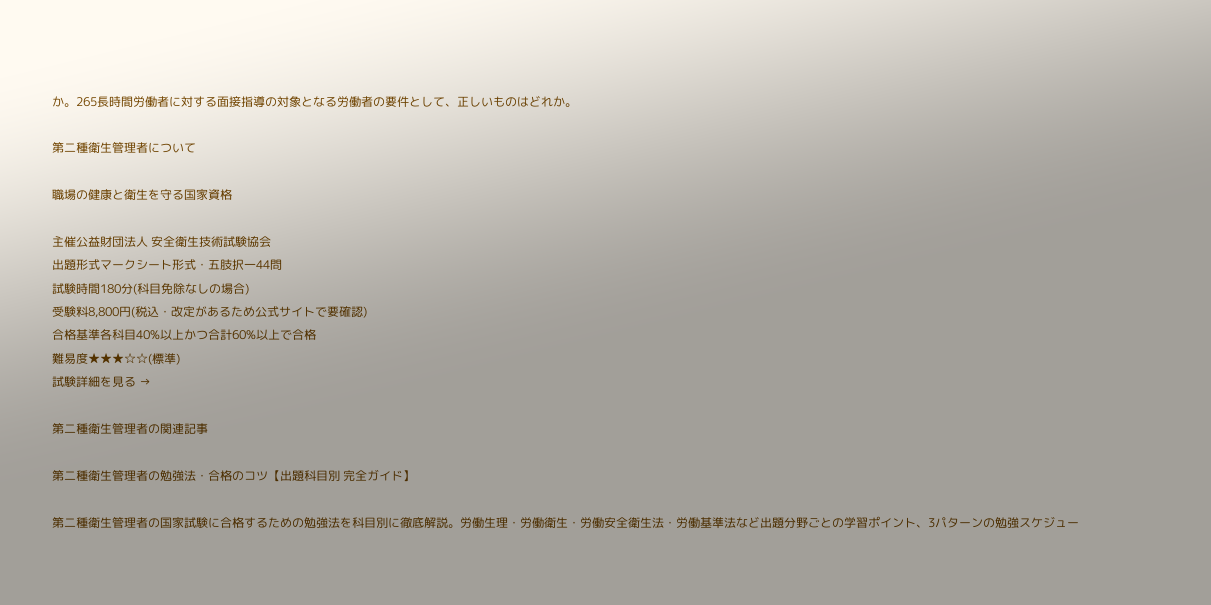か。265長時間労働者に対する面接指導の対象となる労働者の要件として、正しいものはどれか。

第二種衛生管理者について

職場の健康と衛生を守る国家資格

主催公益財団法人 安全衛生技術試験協会
出題形式マークシート形式・五肢択一44問
試験時間180分(科目免除なしの場合)
受験料8,800円(税込・改定があるため公式サイトで要確認)
合格基準各科目40%以上かつ合計60%以上で合格
難易度★★★☆☆(標準)
試験詳細を見る →

第二種衛生管理者の関連記事

第二種衛生管理者の勉強法・合格のコツ【出題科目別 完全ガイド】

第二種衛生管理者の国家試験に合格するための勉強法を科目別に徹底解説。労働生理・労働衛生・労働安全衛生法・労働基準法など出題分野ごとの学習ポイント、3パターンの勉強スケジュー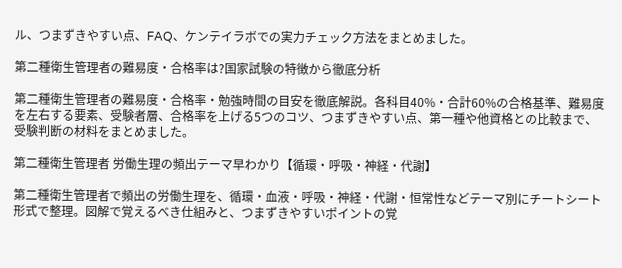ル、つまずきやすい点、FAQ、ケンテイラボでの実力チェック方法をまとめました。

第二種衛生管理者の難易度・合格率は?国家試験の特徴から徹底分析

第二種衛生管理者の難易度・合格率・勉強時間の目安を徹底解説。各科目40%・合計60%の合格基準、難易度を左右する要素、受験者層、合格率を上げる5つのコツ、つまずきやすい点、第一種や他資格との比較まで、受験判断の材料をまとめました。

第二種衛生管理者 労働生理の頻出テーマ早わかり【循環・呼吸・神経・代謝】

第二種衛生管理者で頻出の労働生理を、循環・血液・呼吸・神経・代謝・恒常性などテーマ別にチートシート形式で整理。図解で覚えるべき仕組みと、つまずきやすいポイントの覚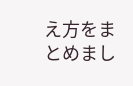え方をまとめまし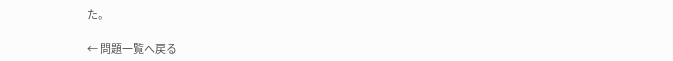た。

← 問題一覧へ戻る